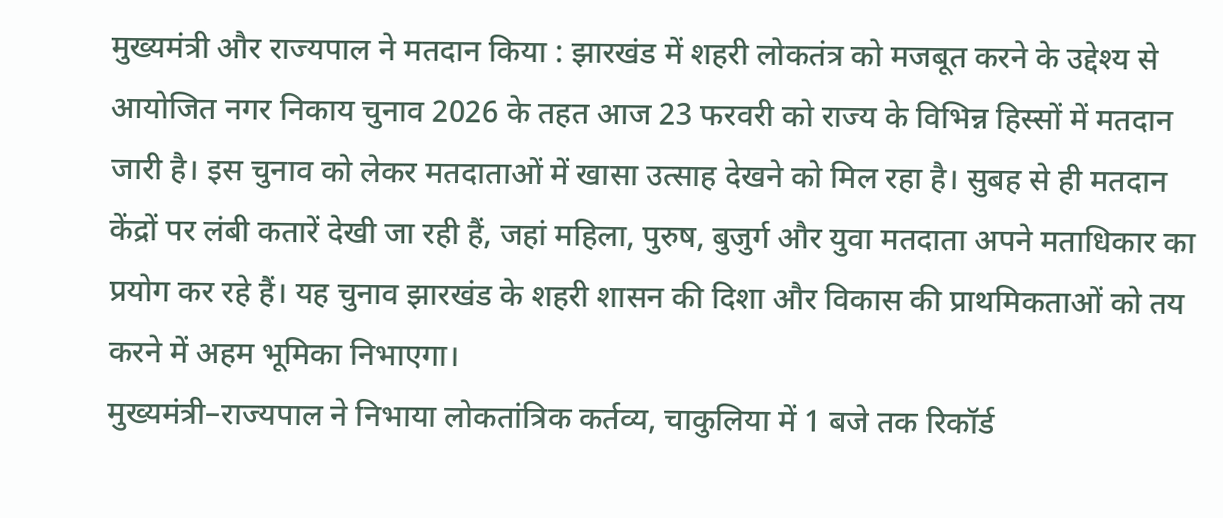मुख्यमंत्री और राज्यपाल ने मतदान किया : झारखंड में शहरी लोकतंत्र को मजबूत करने के उद्देश्य से आयोजित नगर निकाय चुनाव 2026 के तहत आज 23 फरवरी को राज्य के विभिन्न हिस्सों में मतदान जारी है। इस चुनाव को लेकर मतदाताओं में खासा उत्साह देखने को मिल रहा है। सुबह से ही मतदान केंद्रों पर लंबी कतारें देखी जा रही हैं, जहां महिला, पुरुष, बुजुर्ग और युवा मतदाता अपने मताधिकार का प्रयोग कर रहे हैं। यह चुनाव झारखंड के शहरी शासन की दिशा और विकास की प्राथमिकताओं को तय करने में अहम भूमिका निभाएगा।
मुख्यमंत्री–राज्यपाल ने निभाया लोकतांत्रिक कर्तव्य, चाकुलिया में 1 बजे तक रिकॉर्ड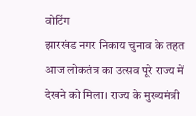वोटिंग
झारखंड नगर निकाय चुनाव के तहत आज लोकतंत्र का उत्सव पूरे राज्य में देखने को मिला। राज्य के मुख्यमंत्री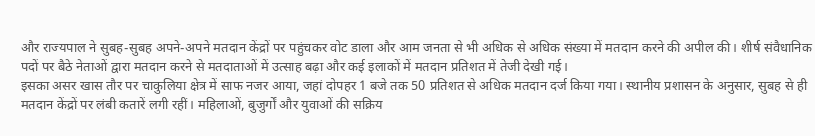और राज्यपाल ने सुबह-सुबह अपने-अपने मतदान केंद्रों पर पहुंचकर वोट डाला और आम जनता से भी अधिक से अधिक संख्या में मतदान करने की अपील की। शीर्ष संवैधानिक पदों पर बैठे नेताओं द्वारा मतदान करने से मतदाताओं में उत्साह बढ़ा और कई इलाकों में मतदान प्रतिशत में तेजी देखी गई।
इसका असर खास तौर पर चाकुलिया क्षेत्र में साफ नजर आया, जहां दोपहर 1 बजे तक 50 प्रतिशत से अधिक मतदान दर्ज किया गया। स्थानीय प्रशासन के अनुसार, सुबह से ही मतदान केंद्रों पर लंबी कतारें लगी रहीं। महिलाओं, बुजुर्गों और युवाओं की सक्रिय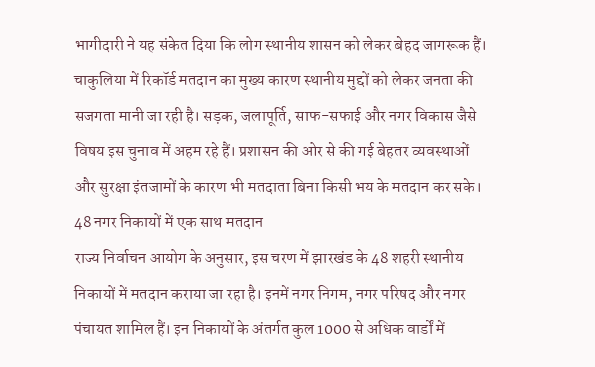भागीदारी ने यह संकेत दिया कि लोग स्थानीय शासन को लेकर बेहद जागरूक हैं।
चाकुलिया में रिकॉर्ड मतदान का मुख्य कारण स्थानीय मुद्दों को लेकर जनता की सजगता मानी जा रही है। सड़क, जलापूर्ति, साफ-सफाई और नगर विकास जैसे विषय इस चुनाव में अहम रहे हैं। प्रशासन की ओर से की गई बेहतर व्यवस्थाओं और सुरक्षा इंतजामों के कारण भी मतदाता बिना किसी भय के मतदान कर सके।
48 नगर निकायों में एक साथ मतदान
राज्य निर्वाचन आयोग के अनुसार, इस चरण में झारखंड के 48 शहरी स्थानीय निकायों में मतदान कराया जा रहा है। इनमें नगर निगम, नगर परिषद और नगर पंचायत शामिल हैं। इन निकायों के अंतर्गत कुल 1000 से अधिक वार्डों में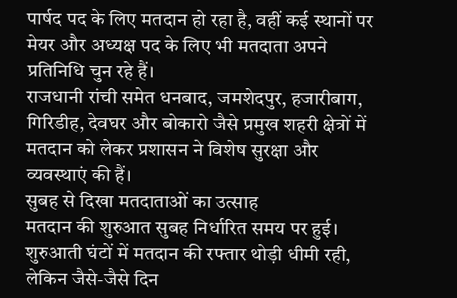पार्षद पद के लिए मतदान हो रहा है, वहीं कई स्थानों पर मेयर और अध्यक्ष पद के लिए भी मतदाता अपने प्रतिनिधि चुन रहे हैं।
राजधानी रांची समेत धनबाद, जमशेदपुर, हजारीबाग, गिरिडीह, देवघर और बोकारो जैसे प्रमुख शहरी क्षेत्रों में मतदान को लेकर प्रशासन ने विशेष सुरक्षा और व्यवस्थाएं की हैं।
सुबह से दिखा मतदाताओं का उत्साह
मतदान की शुरुआत सुबह निर्धारित समय पर हुई। शुरुआती घंटों में मतदान की रफ्तार थोड़ी धीमी रही, लेकिन जैसे-जैसे दिन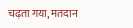चढ़ता गया, मतदान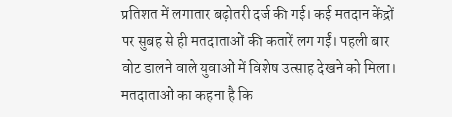प्रतिशत में लगातार बढ़ोतरी दर्ज की गई। कई मतदान केंद्रों पर सुबह से ही मतदाताओं की कतारें लग गईं। पहली बार वोट डालने वाले युवाओं में विशेष उत्साह देखने को मिला।
मतदाताओं का कहना है कि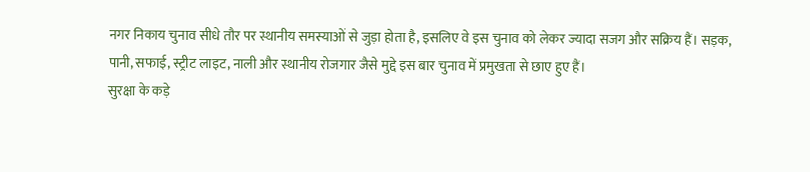नगर निकाय चुनाव सीधे तौर पर स्थानीय समस्याओं से जुड़ा होता है, इसलिए वे इस चुनाव को लेकर ज्यादा सजग और सक्रिय हैं। सड़क, पानी, सफाई, स्ट्रीट लाइट, नाली और स्थानीय रोजगार जैसे मुद्दे इस बार चुनाव में प्रमुखता से छाए हुए हैं।
सुरक्षा के कड़े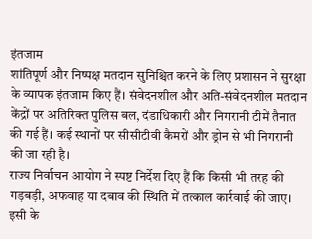इंतजाम
शांतिपूर्ण और निष्पक्ष मतदान सुनिश्चित करने के लिए प्रशासन ने सुरक्षा के व्यापक इंतजाम किए हैं। संवेदनशील और अति-संवेदनशील मतदान केंद्रों पर अतिरिक्त पुलिस बल, दंडाधिकारी और निगरानी टीमें तैनात की गई हैं। कई स्थानों पर सीसीटीवी कैमरों और ड्रोन से भी निगरानी की जा रही है।
राज्य निर्वाचन आयोग ने स्पष्ट निर्देश दिए हैं कि किसी भी तरह की गड़बड़ी, अफवाह या दबाव की स्थिति में तत्काल कार्रवाई की जाए। इसी के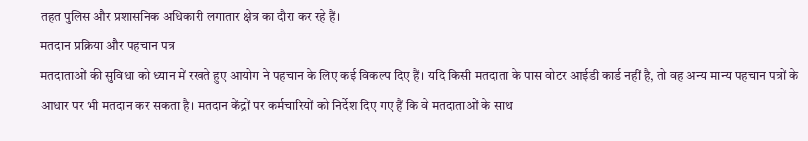तहत पुलिस और प्रशासनिक अधिकारी लगातार क्षेत्र का दौरा कर रहे हैं।
मतदान प्रक्रिया और पहचान पत्र
मतदाताओं की सुविधा को ध्यान में रखते हुए आयोग ने पहचान के लिए कई विकल्प दिए हैं। यदि किसी मतदाता के पास वोटर आईडी कार्ड नहीं है, तो वह अन्य मान्य पहचान पत्रों के आधार पर भी मतदान कर सकता है। मतदान केंद्रों पर कर्मचारियों को निर्देश दिए गए हैं कि वे मतदाताओं के साथ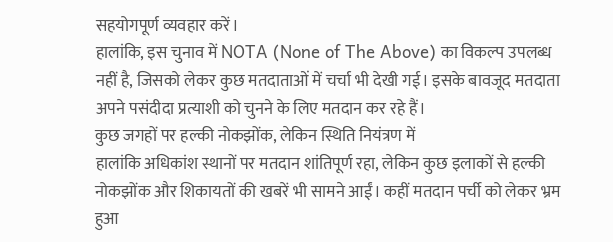सहयोगपूर्ण व्यवहार करें।
हालांकि, इस चुनाव में NOTA (None of The Above) का विकल्प उपलब्ध नहीं है, जिसको लेकर कुछ मतदाताओं में चर्चा भी देखी गई। इसके बावजूद मतदाता अपने पसंदीदा प्रत्याशी को चुनने के लिए मतदान कर रहे हैं।
कुछ जगहों पर हल्की नोकझोंक, लेकिन स्थिति नियंत्रण में
हालांकि अधिकांश स्थानों पर मतदान शांतिपूर्ण रहा, लेकिन कुछ इलाकों से हल्की नोकझोंक और शिकायतों की खबरें भी सामने आईं। कहीं मतदान पर्ची को लेकर भ्रम हुआ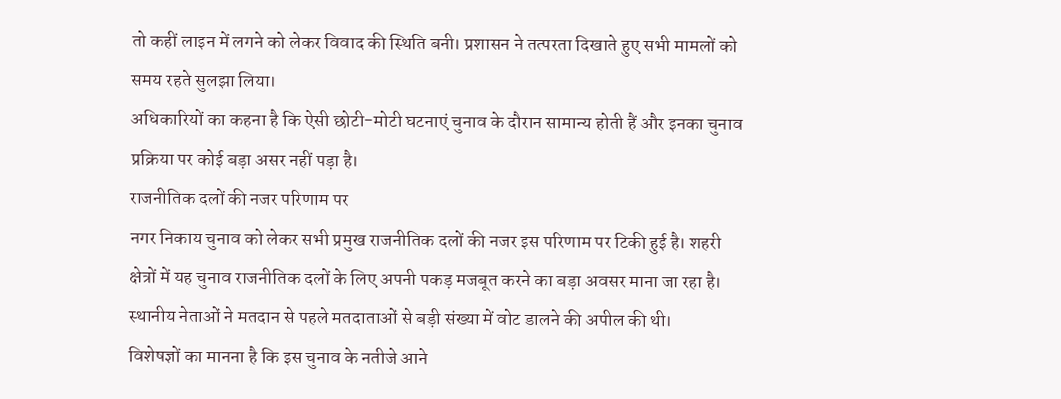तो कहीं लाइन में लगने को लेकर विवाद की स्थिति बनी। प्रशासन ने तत्परता दिखाते हुए सभी मामलों को समय रहते सुलझा लिया।
अधिकारियों का कहना है कि ऐसी छोटी-मोटी घटनाएं चुनाव के दौरान सामान्य होती हैं और इनका चुनाव प्रक्रिया पर कोई बड़ा असर नहीं पड़ा है।
राजनीतिक दलों की नजर परिणाम पर
नगर निकाय चुनाव को लेकर सभी प्रमुख राजनीतिक दलों की नजर इस परिणाम पर टिकी हुई है। शहरी क्षेत्रों में यह चुनाव राजनीतिक दलों के लिए अपनी पकड़ मजबूत करने का बड़ा अवसर माना जा रहा है। स्थानीय नेताओं ने मतदान से पहले मतदाताओं से बड़ी संख्या में वोट डालने की अपील की थी।
विशेषज्ञों का मानना है कि इस चुनाव के नतीजे आने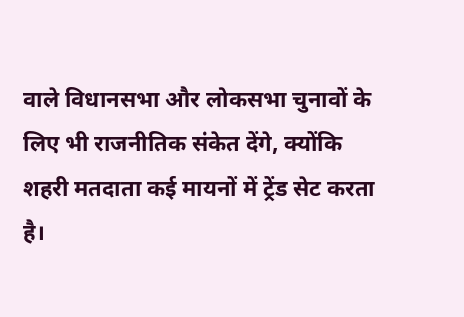वाले विधानसभा और लोकसभा चुनावों के लिए भी राजनीतिक संकेत देंगे, क्योंकि शहरी मतदाता कई मायनों में ट्रेंड सेट करता है।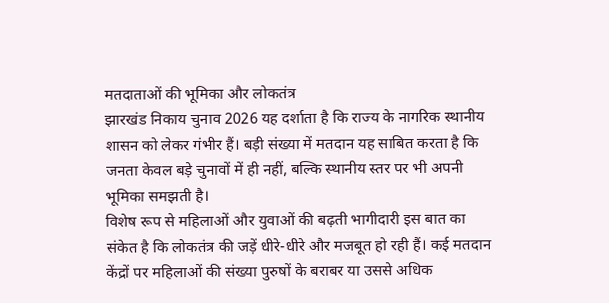मतदाताओं की भूमिका और लोकतंत्र
झारखंड निकाय चुनाव 2026 यह दर्शाता है कि राज्य के नागरिक स्थानीय शासन को लेकर गंभीर हैं। बड़ी संख्या में मतदान यह साबित करता है कि जनता केवल बड़े चुनावों में ही नहीं, बल्कि स्थानीय स्तर पर भी अपनी भूमिका समझती है।
विशेष रूप से महिलाओं और युवाओं की बढ़ती भागीदारी इस बात का संकेत है कि लोकतंत्र की जड़ें धीरे-धीरे और मजबूत हो रही हैं। कई मतदान केंद्रों पर महिलाओं की संख्या पुरुषों के बराबर या उससे अधिक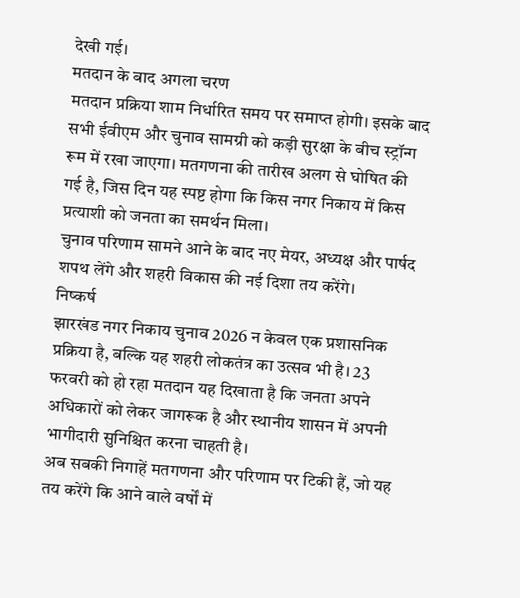देखी गई।
मतदान के बाद अगला चरण
मतदान प्रक्रिया शाम निर्धारित समय पर समाप्त होगी। इसके बाद सभी ईवीएम और चुनाव सामग्री को कड़ी सुरक्षा के बीच स्ट्रॉन्ग रूम में रखा जाएगा। मतगणना की तारीख अलग से घोषित की गई है, जिस दिन यह स्पष्ट होगा कि किस नगर निकाय में किस प्रत्याशी को जनता का समर्थन मिला।
चुनाव परिणाम सामने आने के बाद नए मेयर, अध्यक्ष और पार्षद शपथ लेंगे और शहरी विकास की नई दिशा तय करेंगे।
निष्कर्ष
झारखंड नगर निकाय चुनाव 2026 न केवल एक प्रशासनिक प्रक्रिया है, बल्कि यह शहरी लोकतंत्र का उत्सव भी है। 23 फरवरी को हो रहा मतदान यह दिखाता है कि जनता अपने अधिकारों को लेकर जागरूक है और स्थानीय शासन में अपनी भागीदारी सुनिश्चित करना चाहती है।
अब सबकी निगाहें मतगणना और परिणाम पर टिकी हैं, जो यह तय करेंगे कि आने वाले वर्षों में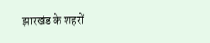झारखंड के शहरों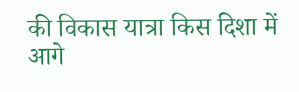की विकास यात्रा किस दिशा में आगे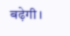बढ़ेगी।